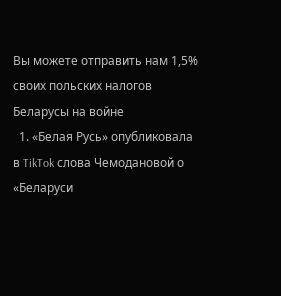Вы можете отправить нам 1,5% своих польских налогов
Беларусы на войне
  1. «Белая Русь» опубликовала в TikTok слова Чемодановой о «Беларуси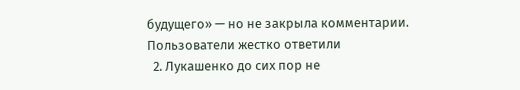будущего» — но не закрыла комментарии. Пользователи жестко ответили
  2. Лукашенко до сих пор не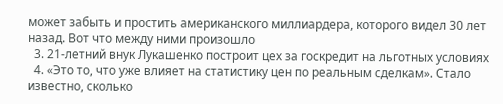может забыть и простить американского миллиардера, которого видел 30 лет назад. Вот что между ними произошло
  3. 21-летний внук Лукашенко построит цех за госкредит на льготных условиях
  4. «Это то, что уже влияет на статистику цен по реальным сделкам». Стало известно, сколько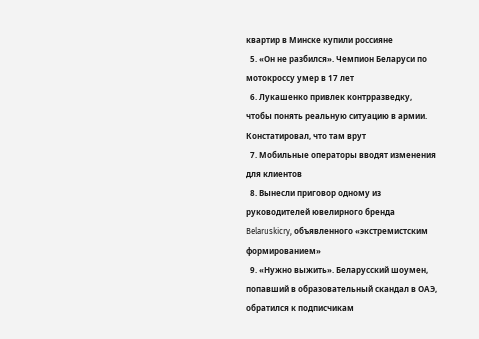квартир в Минске купили россияне
  5. «Он не разбился». Чемпион Беларуси по мотокроссу умер в 17 лет
  6. Лукашенко привлек контрразведку, чтобы понять реальную ситуацию в армии. Констатировал, что там врут
  7. Мобильные операторы вводят изменения для клиентов
  8. Вынесли приговор одному из руководителей ювелирного бренда Belaruskicry, объявленного «экстремистским формированием»
  9. «Нужно выжить». Беларусский шоумен, попавший в образовательный скандал в ОАЭ, обратился к подписчикам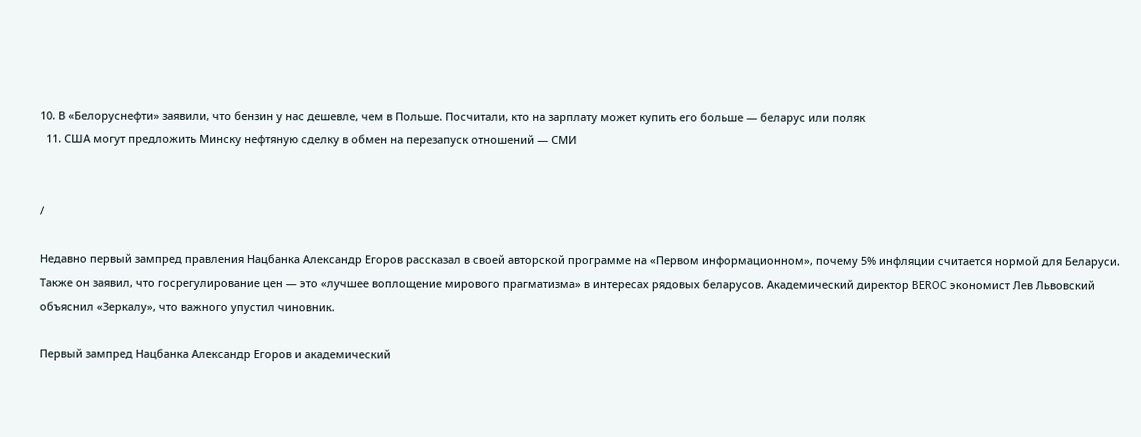10. В «Белоруснефти» заявили, что бензин у нас дешевле, чем в Польше. Посчитали, кто на зарплату может купить его больше — беларус или поляк
  11. США могут предложить Минску нефтяную сделку в обмен на перезапуск отношений — СМИ


/

Недавно первый зампред правления Нацбанка Александр Егоров рассказал в своей авторской программе на «Первом информационном», почему 5% инфляции считается нормой для Беларуси. Также он заявил, что госрегулирование цен — это «лучшее воплощение мирового прагматизма» в интересах рядовых беларусов. Академический директор BEROC экономист Лев Львовский объяснил «Зеркалу», что важного упустил чиновник.

Первый зампред Нацбанка Александр Егоров и академический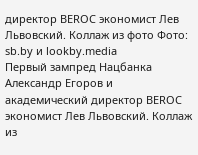директор BEROC экономист Лев Львовский. Коллаж из фото Фото: sb.by и lookby.media
Первый зампред Нацбанка Александр Егоров и академический директор BEROC экономист Лев Львовский. Коллаж из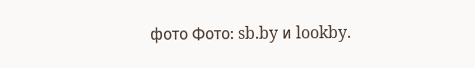фото Фото: sb.by и lookby.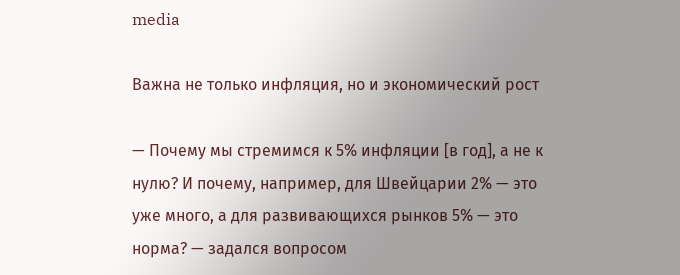media

Важна не только инфляция, но и экономический рост

— Почему мы стремимся к 5% инфляции [в год], а не к нулю? И почему, например, для Швейцарии 2% — это уже много, а для развивающихся рынков 5% — это норма? — задался вопросом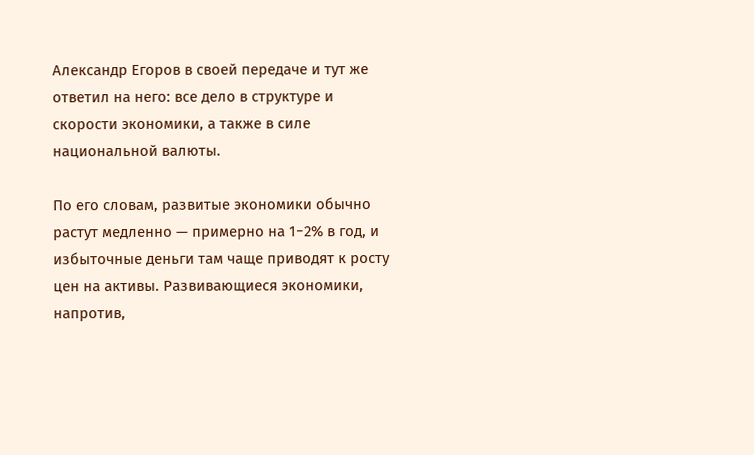Александр Егоров в своей передаче и тут же ответил на него: все дело в структуре и скорости экономики, а также в силе национальной валюты.

По его словам, развитые экономики обычно растут медленно — примерно на 1−2% в год, и избыточные деньги там чаще приводят к росту цен на активы. Развивающиеся экономики, напротив,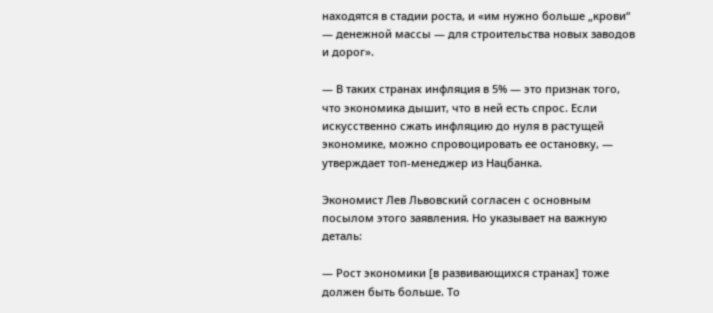находятся в стадии роста, и «им нужно больше „крови“ — денежной массы — для строительства новых заводов и дорог».

— В таких странах инфляция в 5% — это признак того, что экономика дышит, что в ней есть спрос. Если искусственно сжать инфляцию до нуля в растущей экономике, можно спровоцировать ее остановку, — утверждает топ-менеджер из Нацбанка.

Экономист Лев Львовский согласен с основным посылом этого заявления. Но указывает на важную деталь:

— Рост экономики [в развивающихся странах] тоже должен быть больше. То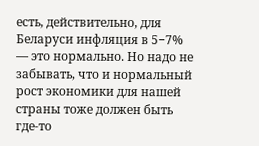есть, действительно, для Беларуси инфляция в 5−7% — это нормально. Но надо не забывать, что и нормальный рост экономики для нашей страны тоже должен быть где-то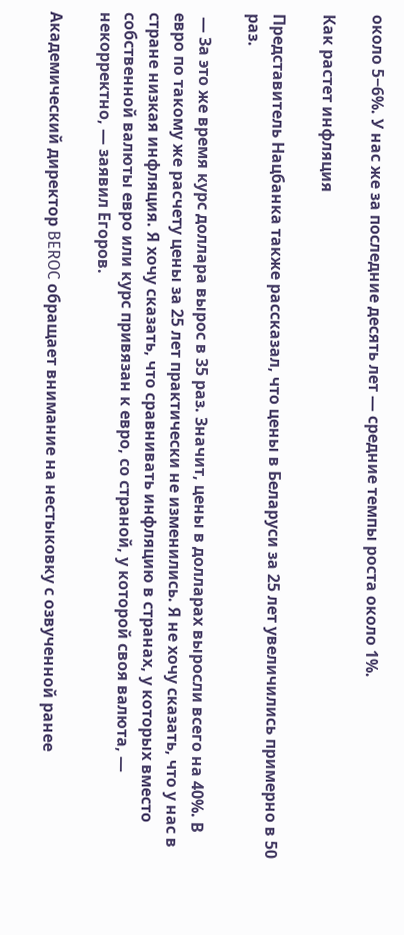около 5−6%. У нас же за последние десять лет — средние темпы роста около 1%.

Как растет инфляция

Представитель Нацбанка также рассказал, что цены в Беларуси за 25 лет увеличились примерно в 50 раз.

 — За это же время курс доллара вырос в 35 раз. Значит, цены в долларах выросли всего на 40%. В евро по такому же расчету цены за 25 лет практически не изменились. Я не хочу сказать, что у нас в стране низкая инфляция. Я хочу сказать, что сравнивать инфляцию в странах, у которых вместо собственной валюты евро или курс привязан к евро, со страной, у которой своя валюта, — некорректно, — заявил Егоров.

Академический директор BEROC обращает внимание на нестыковку с озвученной ранее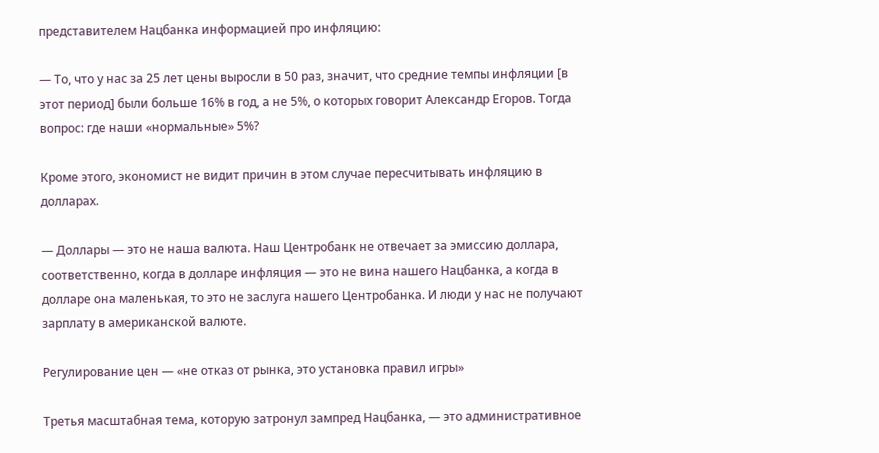представителем Нацбанка информацией про инфляцию:

— То, что у нас за 25 лет цены выросли в 50 раз, значит, что средние темпы инфляции [в этот период] были больше 16% в год, а не 5%, о которых говорит Александр Егоров. Тогда вопрос: где наши «нормальные» 5%?

Кроме этого, экономист не видит причин в этом случае пересчитывать инфляцию в долларах.

— Доллары — это не наша валюта. Наш Центробанк не отвечает за эмиссию доллара, соответственно, когда в долларе инфляция — это не вина нашего Нацбанка, а когда в долларе она маленькая, то это не заслуга нашего Центробанка. И люди у нас не получают зарплату в американской валюте.

Регулирование цен — «не отказ от рынка, это установка правил игры»

Третья масштабная тема, которую затронул зампред Нацбанка, — это административное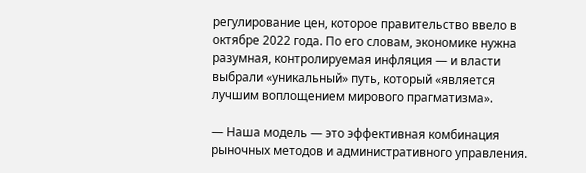регулирование цен, которое правительство ввело в октябре 2022 года. По его словам, экономике нужна разумная, контролируемая инфляция — и власти выбрали «уникальный» путь, который «является лучшим воплощением мирового прагматизма».

— Наша модель — это эффективная комбинация рыночных методов и административного управления.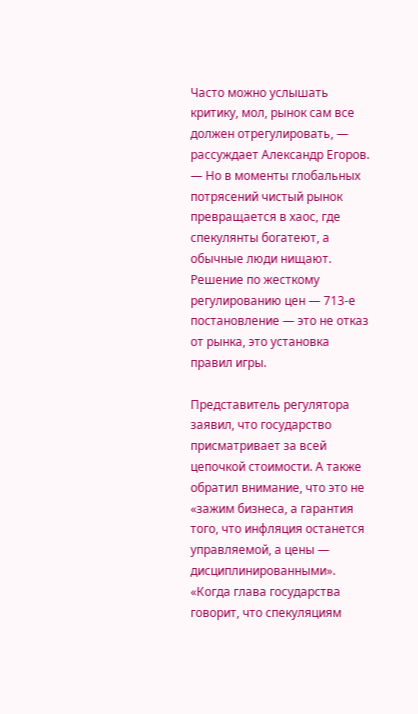Часто можно услышать критику, мол, рынок сам все должен отрегулировать, — рассуждает Александр Егоров. — Но в моменты глобальных потрясений чистый рынок превращается в хаос, где спекулянты богатеют, а обычные люди нищают. Решение по жесткому регулированию цен — 713-е постановление — это не отказ от рынка, это установка правил игры.

Представитель регулятора заявил, что государство присматривает за всей цепочкой стоимости. А также обратил внимание, что это не «зажим бизнеса, а гарантия того, что инфляция останется управляемой, а цены — дисциплинированными». «Когда глава государства говорит, что спекуляциям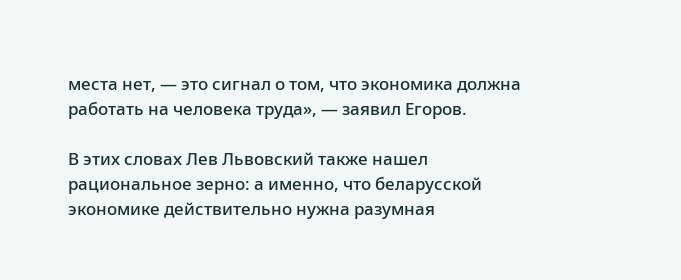места нет, — это сигнал о том, что экономика должна работать на человека труда», — заявил Егоров.

В этих словах Лев Львовский также нашел рациональное зерно: а именно, что беларусской экономике действительно нужна разумная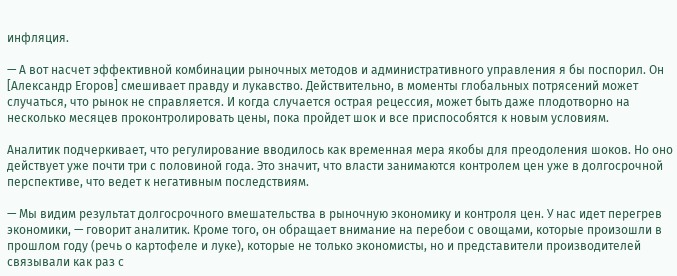инфляция.

— А вот насчет эффективной комбинации рыночных методов и административного управления я бы поспорил. Он [Александр Егоров] смешивает правду и лукавство. Действительно, в моменты глобальных потрясений может случаться, что рынок не справляется. И когда случается острая рецессия, может быть даже плодотворно на несколько месяцев проконтролировать цены, пока пройдет шок и все приспособятся к новым условиям.

Аналитик подчеркивает, что регулирование вводилось как временная мера якобы для преодоления шоков. Но оно действует уже почти три с половиной года. Это значит, что власти занимаются контролем цен уже в долгосрочной перспективе, что ведет к негативным последствиям.

— Мы видим результат долгосрочного вмешательства в рыночную экономику и контроля цен. У нас идет перегрев экономики, — говорит аналитик. Кроме того, он обращает внимание на перебои с овощами, которые произошли в прошлом году (речь о картофеле и луке), которые не только экономисты, но и представители производителей связывали как раз с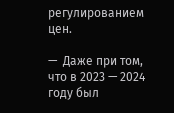регулированием цен.

—  Даже при том, что в 2023 — 2024 году был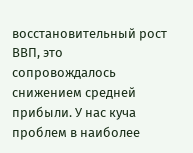восстановительный рост ВВП, это сопровождалось снижением средней прибыли. У нас куча проблем в наиболее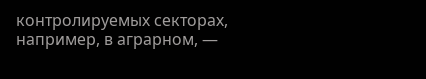контролируемых секторах, например, в аграрном, —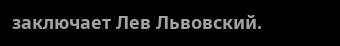заключает Лев Львовский.